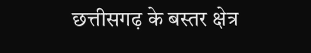छत्तीसगढ़ के बस्तर क्षेत्र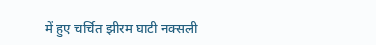में हुए चर्चित झीरम घाटी नक्सली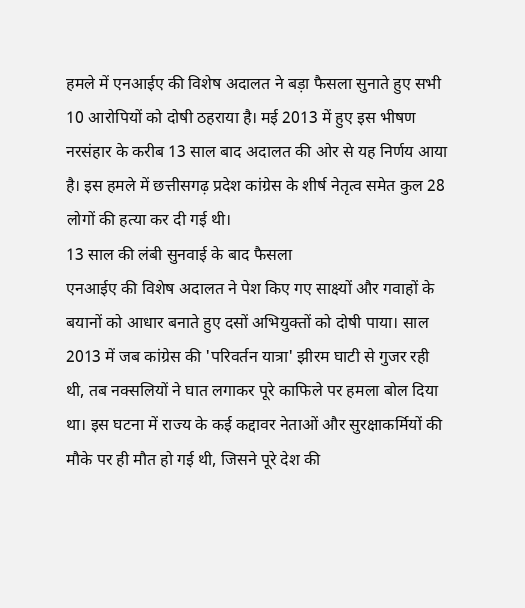हमले में एनआईए की विशेष अदालत ने बड़ा फैसला सुनाते हुए सभी 10 आरोपियों को दोषी ठहराया है। मई 2013 में हुए इस भीषण नरसंहार के करीब 13 साल बाद अदालत की ओर से यह निर्णय आया है। इस हमले में छत्तीसगढ़ प्रदेश कांग्रेस के शीर्ष नेतृत्व समेत कुल 28 लोगों की हत्या कर दी गई थी।
13 साल की लंबी सुनवाई के बाद फैसला
एनआईए की विशेष अदालत ने पेश किए गए साक्ष्यों और गवाहों के बयानों को आधार बनाते हुए दसों अभियुक्तों को दोषी पाया। साल 2013 में जब कांग्रेस की 'परिवर्तन यात्रा' झीरम घाटी से गुजर रही थी, तब नक्सलियों ने घात लगाकर पूरे काफिले पर हमला बोल दिया था। इस घटना में राज्य के कई कद्दावर नेताओं और सुरक्षाकर्मियों की मौके पर ही मौत हो गई थी, जिसने पूरे देश की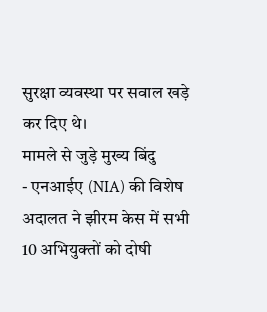सुरक्षा व्यवस्था पर सवाल खड़े कर दिए थे।
मामले से जुड़े मुख्य बिंदु
- एनआईए (NIA) की विशेष अदालत ने झीरम केस में सभी 10 अभियुक्तों को दोषी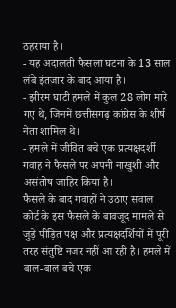ठहराया है।
- यह अदालती फैसला घटना के 13 साल लंबे इंतजार के बाद आया है।
- झीरम घाटी हमले में कुल 28 लोग मारे गए थे, जिनमें छत्तीसगढ़ कांग्रेस के शीर्ष नेता शामिल थे।
- हमले में जीवित बचे एक प्रत्यक्षदर्शी गवाह ने फैसले पर अपनी नाखुशी और असंतोष जाहिर किया है।
फैसले के बाद गवाहों ने उठाए सवाल
कोर्ट के इस फैसले के बावजूद मामले से जुड़े पीड़ित पक्ष और प्रत्यक्षदर्शियों में पूरी तरह संतुष्टि नजर नहीं आ रही है। हमले में बाल-बाल बचे एक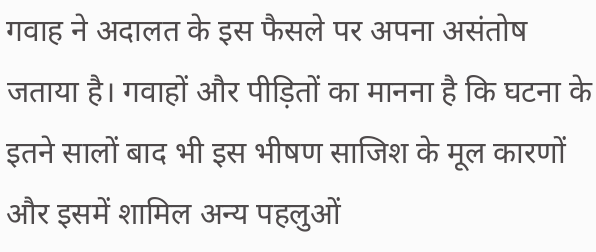गवाह ने अदालत के इस फैसले पर अपना असंतोष जताया है। गवाहों और पीड़ितों का मानना है कि घटना के इतने सालों बाद भी इस भीषण साजिश के मूल कारणों और इसमें शामिल अन्य पहलुओं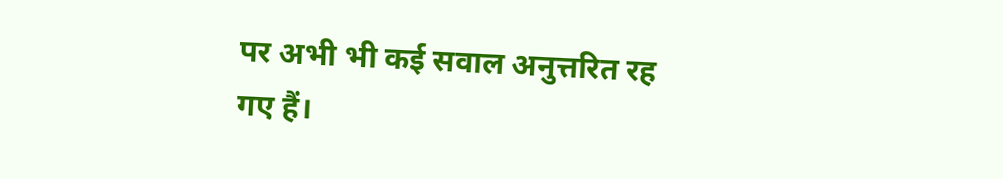पर अभी भी कई सवाल अनुत्तरित रह गए हैं।